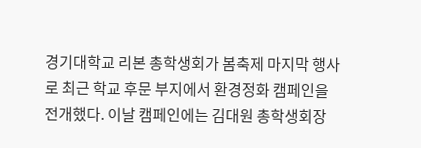경기대학교 리본 총학생회가 봄축제 마지막 행사로 최근 학교 후문 부지에서 환경정화 캠페인을 전개했다. 이날 캠페인에는 김대원 총학생회장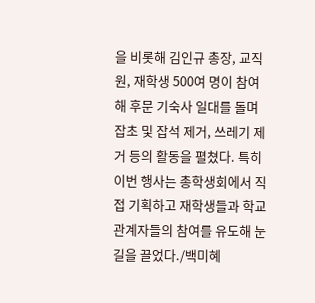을 비롯해 김인규 총장, 교직원, 재학생 500여 명이 참여해 후문 기숙사 일대를 돌며 잡초 및 잡석 제거, 쓰레기 제거 등의 활동을 펼쳤다. 특히 이번 행사는 총학생회에서 직접 기획하고 재학생들과 학교 관계자들의 참여를 유도해 눈길을 끌었다./백미혜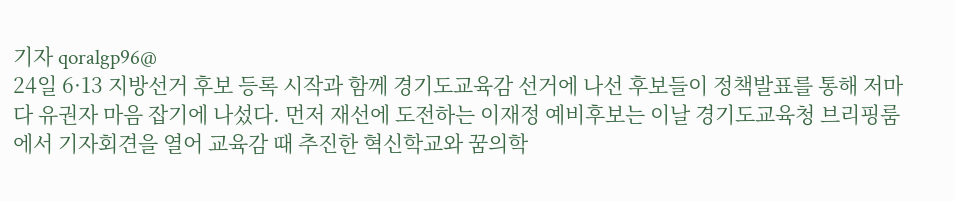기자 qoralgp96@
24일 6·13 지방선거 후보 등록 시작과 함께 경기도교육감 선거에 나선 후보들이 정책발표를 통해 저마다 유권자 마음 잡기에 나섰다. 먼저 재선에 도전하는 이재정 예비후보는 이날 경기도교육청 브리핑룸에서 기자회견을 열어 교육감 때 추진한 혁신학교와 꿈의학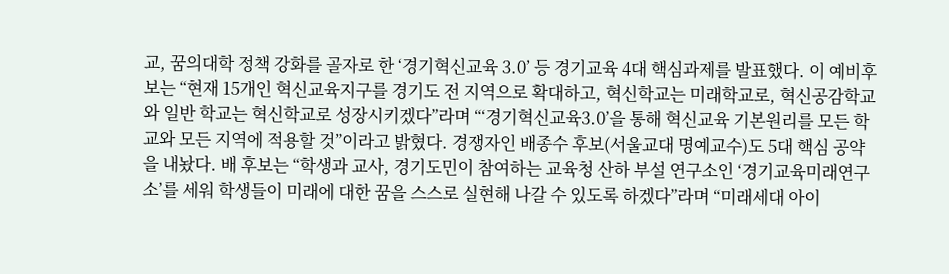교, 꿈의대학 정책 강화를 골자로 한 ‘경기혁신교육 3.0’ 등 경기교육 4대 핵심과제를 발표했다. 이 예비후보는 “현재 15개인 혁신교육지구를 경기도 전 지역으로 확대하고, 혁신학교는 미래학교로, 혁신공감학교와 일반 학교는 혁신학교로 성장시키겠다”라며 “‘경기혁신교육3.0’을 통해 혁신교육 기본원리를 모든 학교와 모든 지역에 적용할 것”이라고 밝혔다. 경쟁자인 배종수 후보(서울교대 명예교수)도 5대 핵심 공약을 내놨다. 배 후보는 “학생과 교사, 경기도민이 참여하는 교육청 산하 부설 연구소인 ‘경기교육미래연구소’를 세워 학생들이 미래에 대한 꿈을 스스로 실현해 나갈 수 있도록 하겠다”라며 “미래세대 아이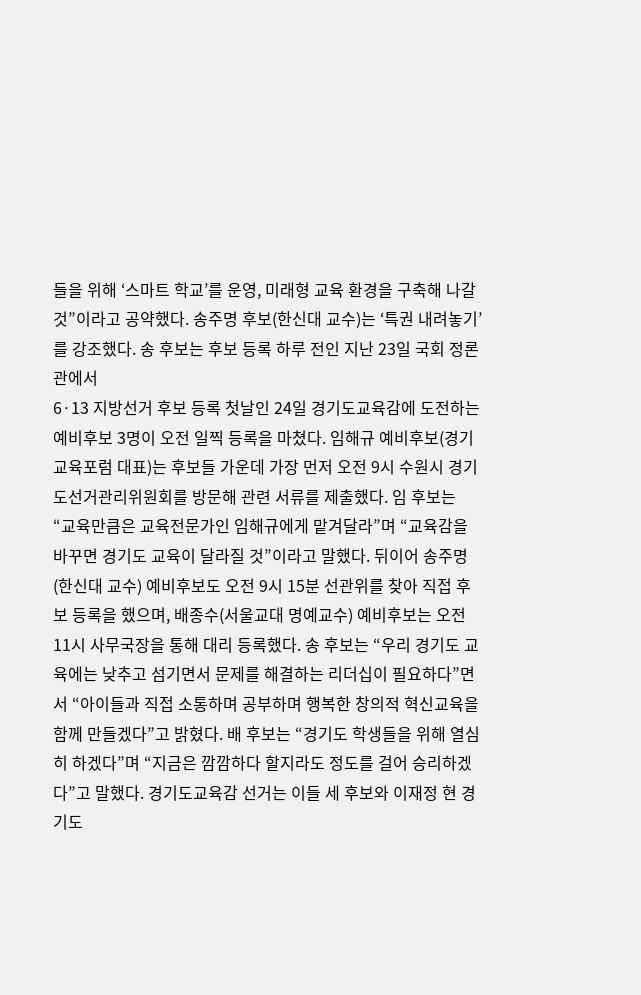들을 위해 ‘스마트 학교’를 운영, 미래형 교육 환경을 구축해 나갈 것”이라고 공약했다. 송주명 후보(한신대 교수)는 ‘특권 내려놓기’를 강조했다. 송 후보는 후보 등록 하루 전인 지난 23일 국회 정론관에서
6·13 지방선거 후보 등록 첫날인 24일 경기도교육감에 도전하는 예비후보 3명이 오전 일찍 등록을 마쳤다. 임해규 예비후보(경기교육포럼 대표)는 후보들 가운데 가장 먼저 오전 9시 수원시 경기도선거관리위원회를 방문해 관련 서류를 제출했다. 임 후보는 “교육만큼은 교육전문가인 임해규에게 맡겨달라”며 “교육감을 바꾸면 경기도 교육이 달라질 것”이라고 말했다. 뒤이어 송주명(한신대 교수) 예비후보도 오전 9시 15분 선관위를 찾아 직접 후보 등록을 했으며, 배종수(서울교대 명예교수) 예비후보는 오전 11시 사무국장을 통해 대리 등록했다. 송 후보는 “우리 경기도 교육에는 낮추고 섬기면서 문제를 해결하는 리더십이 필요하다”면서 “아이들과 직접 소통하며 공부하며 행복한 창의적 혁신교육을 함께 만들겠다”고 밝혔다. 배 후보는 “경기도 학생들을 위해 열심히 하겠다”며 “지금은 깜깜하다 할지라도 정도를 걸어 승리하겠다”고 말했다. 경기도교육감 선거는 이들 세 후보와 이재정 현 경기도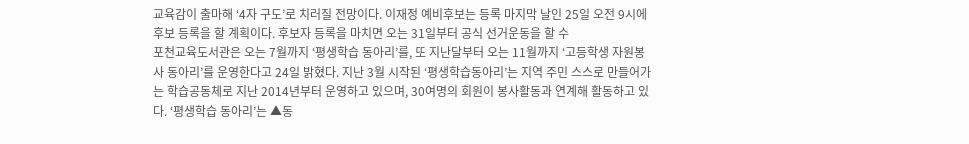교육감이 출마해 ‘4자 구도’로 치러질 전망이다. 이재정 예비후보는 등록 마지막 날인 25일 오전 9시에 후보 등록을 할 계획이다. 후보자 등록을 마치면 오는 31일부터 공식 선거운동을 할 수
포천교육도서관은 오는 7월까지 ‘평생학습 동아리’를, 또 지난달부터 오는 11월까지 ‘고등학생 자원봉사 동아리’를 운영한다고 24일 밝혔다. 지난 3월 시작된 ‘평생학습동아리’는 지역 주민 스스로 만들어가는 학습공동체로 지난 2014년부터 운영하고 있으며, 30여명의 회원이 봉사활동과 연계해 활동하고 있다. ‘평생학습 동아리’는 ▲동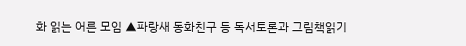화 읽는 어른 모임 ▲파랑새 동화친구 등 독서토론과 그림책읽기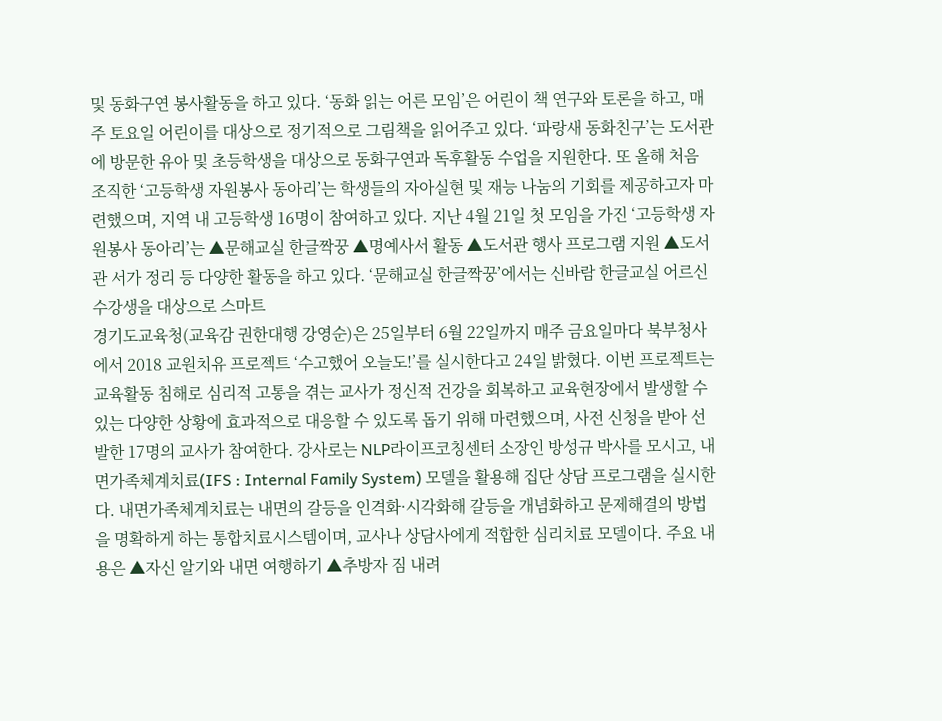및 동화구연 봉사활동을 하고 있다. ‘동화 읽는 어른 모임’은 어린이 책 연구와 토론을 하고, 매주 토요일 어린이를 대상으로 정기적으로 그림책을 읽어주고 있다. ‘파랑새 동화친구’는 도서관에 방문한 유아 및 초등학생을 대상으로 동화구연과 독후활동 수업을 지원한다. 또 올해 처음 조직한 ‘고등학생 자원봉사 동아리’는 학생들의 자아실현 및 재능 나눔의 기회를 제공하고자 마련했으며, 지역 내 고등학생 16명이 참여하고 있다. 지난 4월 21일 첫 모임을 가진 ‘고등학생 자원봉사 동아리’는 ▲문해교실 한글짝꿍 ▲명예사서 활동 ▲도서관 행사 프로그램 지원 ▲도서관 서가 정리 등 다양한 활동을 하고 있다. ‘문해교실 한글짝꿍’에서는 신바람 한글교실 어르신 수강생을 대상으로 스마트
경기도교육청(교육감 권한대행 강영순)은 25일부터 6월 22일까지 매주 금요일마다 북부청사에서 2018 교원치유 프로젝트 ‘수고했어 오늘도!’를 실시한다고 24일 밝혔다. 이번 프로젝트는 교육활동 침해로 심리적 고통을 겪는 교사가 정신적 건강을 회복하고 교육현장에서 발생할 수 있는 다양한 상황에 효과적으로 대응할 수 있도록 돕기 위해 마련했으며, 사전 신청을 받아 선발한 17명의 교사가 참여한다. 강사로는 NLP라이프코칭센터 소장인 방성규 박사를 모시고, 내면가족체계치료(IFS : Internal Family System) 모델을 활용해 집단 상담 프로그램을 실시한다. 내면가족체계치료는 내면의 갈등을 인격화·시각화해 갈등을 개념화하고 문제해결의 방법을 명확하게 하는 통합치료시스템이며, 교사나 상담사에게 적합한 심리치료 모델이다. 주요 내용은 ▲자신 알기와 내면 여행하기 ▲추방자 짐 내려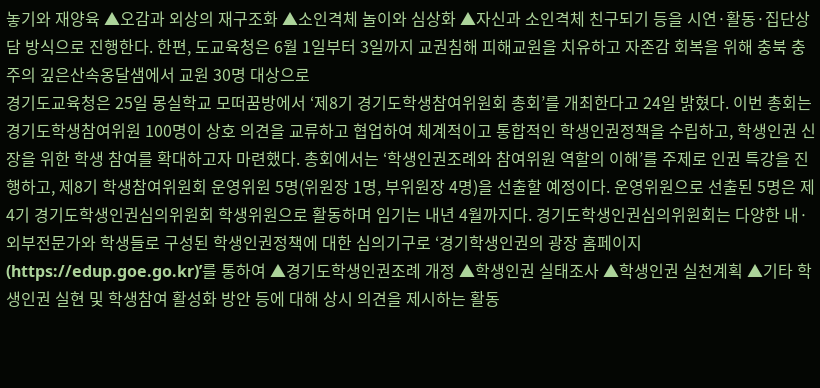놓기와 재양육 ▲오감과 외상의 재구조화 ▲소인격체 놀이와 심상화 ▲자신과 소인격체 친구되기 등을 시연·활동·집단상담 방식으로 진행한다. 한편, 도교육청은 6월 1일부터 3일까지 교권침해 피해교원을 치유하고 자존감 회복을 위해 충북 충주의 깊은산속옹달샘에서 교원 30명 대상으로
경기도교육청은 25일 몽실학교 모떠꿈방에서 ‘제8기 경기도학생참여위원회 총회’를 개최한다고 24일 밝혔다. 이번 총회는 경기도학생참여위원 100명이 상호 의견을 교류하고 협업하여 체계적이고 통합적인 학생인권정책을 수립하고, 학생인권 신장을 위한 학생 참여를 확대하고자 마련했다. 총회에서는 ‘학생인권조례와 참여위원 역할의 이해’를 주제로 인권 특강을 진행하고, 제8기 학생참여위원회 운영위원 5명(위원장 1명, 부위원장 4명)을 선출할 예정이다. 운영위원으로 선출된 5명은 제4기 경기도학생인권심의위원회 학생위원으로 활동하며 임기는 내년 4월까지다. 경기도학생인권심의위원회는 다양한 내·외부전문가와 학생들로 구성된 학생인권정책에 대한 심의기구로 ‘경기학생인권의 광장 홈페이지(https://edup.goe.go.kr)’를 통하여 ▲경기도학생인권조례 개정 ▲학생인권 실태조사 ▲학생인권 실천계획 ▲기타 학생인권 실현 및 학생참여 활성화 방안 등에 대해 상시 의견을 제시하는 활동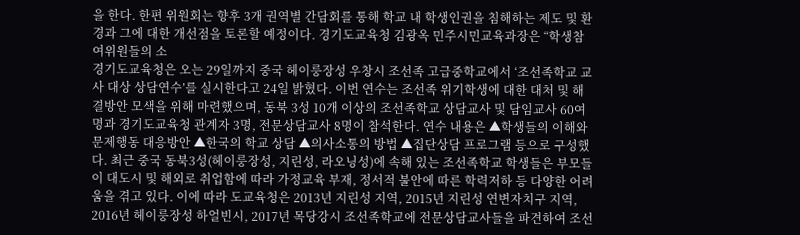을 한다. 한편 위원회는 향후 3개 권역별 간담회를 통해 학교 내 학생인권을 침해하는 제도 및 환경과 그에 대한 개선점을 토론할 예정이다. 경기도교육청 김광옥 민주시민교육과장은 “학생참여위원들의 소
경기도교육청은 오는 29일까지 중국 헤이룽장성 우창시 조선족 고급중학교에서 ‘조선족학교 교사 대상 상담연수’를 실시한다고 24일 밝혔다. 이번 연수는 조선족 위기학생에 대한 대처 및 해결방안 모색을 위해 마련했으며, 동북 3성 10개 이상의 조선족학교 상담교사 및 담임교사 60여 명과 경기도교육청 관계자 3명, 전문상담교사 8명이 참석한다. 연수 내용은 ▲학생들의 이해와 문제행동 대응방안 ▲한국의 학교 상담 ▲의사소통의 방법 ▲집단상담 프로그램 등으로 구성했다. 최근 중국 동북3성(헤이룽장성, 지린성, 라오닝성)에 속해 있는 조선족학교 학생들은 부모들이 대도시 및 해외로 취업함에 따라 가정교육 부재, 정서적 불안에 따른 학력저하 등 다양한 어려움을 겪고 있다. 이에 따라 도교육청은 2013년 지린성 지역, 2015년 지린성 연변자치구 지역, 2016년 헤이룽장성 하얼빈시, 2017년 목당강시 조선족학교에 전문상담교사들을 파견하여 조선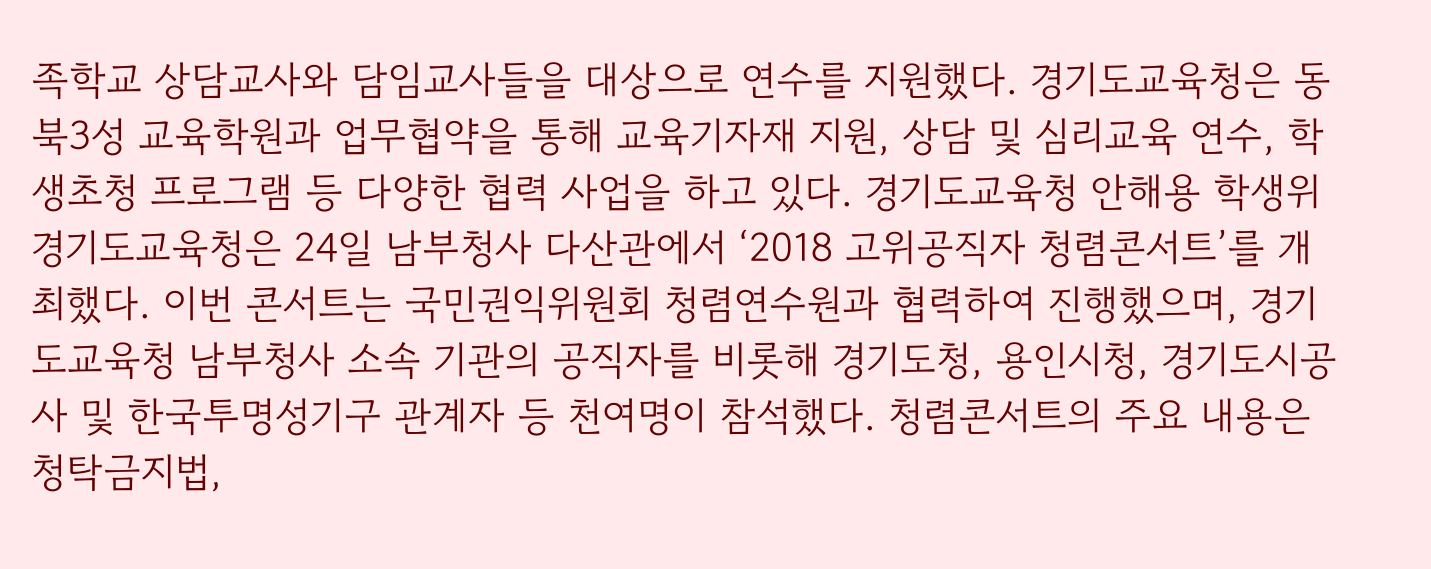족학교 상담교사와 담임교사들을 대상으로 연수를 지원했다. 경기도교육청은 동북3성 교육학원과 업무협약을 통해 교육기자재 지원, 상담 및 심리교육 연수, 학생초청 프로그램 등 다양한 협력 사업을 하고 있다. 경기도교육청 안해용 학생위
경기도교육청은 24일 남부청사 다산관에서 ‘2018 고위공직자 청렴콘서트’를 개최했다. 이번 콘서트는 국민권익위원회 청렴연수원과 협력하여 진행했으며, 경기도교육청 남부청사 소속 기관의 공직자를 비롯해 경기도청, 용인시청, 경기도시공사 및 한국투명성기구 관계자 등 천여명이 참석했다. 청렴콘서트의 주요 내용은 청탁금지법,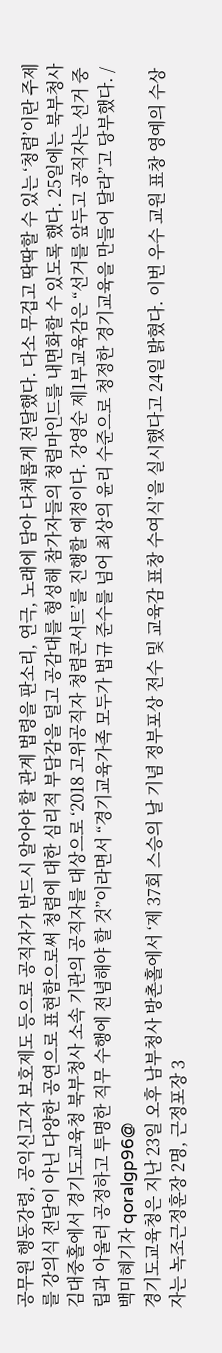공무원 행동강령, 공익신고자 보호제도 등으로 공직자가 반드시 알아야 할 관계 법령을 판소리, 연극, 노래에 담아 다채롭게 전달했다. 다소 무겁고 딱딱할 수 있는 ‘청렴’이란 주제를 강의식 전달이 아닌 다양한 공연으로 표현함으로써 청렴에 대한 심리적 부담감을 덜고 공감대를 형성해 참가자들의 청렴마인드를 내면화할 수 있도록 했다. 25일에는 북부청사 김대중홀에서 경기도교육청 북부청사 소속 기관의 공직자를 대상으로 ‘2018 고위공직자 청렴콘서트’를 진행할 예정이다. 강영순 제1부교육감은 “선거를 앞두고 공직자는 선거 중립과 아울러 공정하고 투명한 직무 수행에 전념해야 할 것”이라면서 “경기교육가족 모두가 법규 준수를 넘어 최상의 윤리 수준으로 청정한 경기교육을 만들어 달라”고 당부했다. /백미혜기자 qoralgp96@
경기도교육청은 지난 23일 오후 남부청사 방촌홀에서 ‘제 37회 스승의 날 기념 정부포상 전수 및 교육감 표창 수여식’을 실시했다고 24일 밝혔다. 이번 우수 교원 표창 영예의 수상자는 녹조근정훈장 2명, 근정포장 3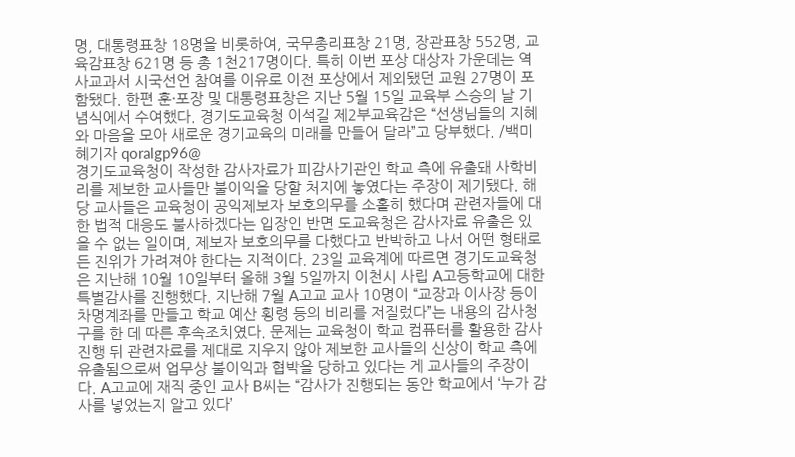명, 대통령표창 18명을 비롯하여, 국무총리표창 21명, 장관표창 552명, 교육감표창 621명 등 총 1천217명이다. 특히 이번 포상 대상자 가운데는 역사교과서 시국선언 참여를 이유로 이전 포상에서 제외됐던 교원 27명이 포함됐다. 한편 훈·포장 및 대통령표창은 지난 5월 15일 교육부 스승의 날 기념식에서 수여했다. 경기도교육청 이석길 제2부교육감은 “선생님들의 지혜와 마음을 모아 새로운 경기교육의 미래를 만들어 달라”고 당부했다. /백미혜기자 qoralgp96@
경기도교육청이 작성한 감사자료가 피감사기관인 학교 측에 유출돼 사학비리를 제보한 교사들만 불이익을 당할 처지에 놓였다는 주장이 제기됐다. 해당 교사들은 교육청이 공익제보자 보호의무를 소홀히 했다며 관련자들에 대한 법적 대응도 불사하겠다는 입장인 반면 도교육청은 감사자료 유출은 있을 수 없는 일이며, 제보자 보호의무를 다했다고 반박하고 나서 어떤 형태로든 진위가 가려져야 한다는 지적이다. 23일 교육계에 따르면 경기도교육청은 지난해 10월 10일부터 올해 3월 5일까지 이천시 사립 A고등학교에 대한 특별감사를 진행했다. 지난해 7월 A고교 교사 10명이 “교장과 이사장 등이 차명계좌를 만들고 학교 예산 횡령 등의 비리를 저질렀다”는 내용의 감사청구를 한 데 따른 후속조치였다. 문제는 교육청이 학교 컴퓨터를 활용한 감사 진행 뒤 관련자료를 제대로 지우지 않아 제보한 교사들의 신상이 학교 측에 유출됨으로써 업무상 불이익과 협박을 당하고 있다는 게 교사들의 주장이다. A고교에 재직 중인 교사 B씨는 “감사가 진행되는 동안 학교에서 ‘누가 감사를 넣었는지 알고 있다’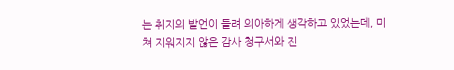는 취지의 발언이 들려 의아하게 생각하고 있었는데, 미쳐 지워지지 않은 감사 청구서와 진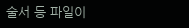술서 등 파일이